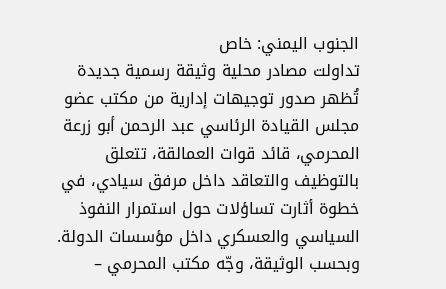الجنوب اليمني: خاص
تداولت مصادر محلية وثيقة رسمية جديدة تُظهر صدور توجيهات إدارية من مكتب عضو مجلس القيادة الرئاسي عبد الرحمن أبو زرعة المحرمي، قائد قوات العمالقة، تتعلق بالتوظيف والتعاقد داخل مرفق سيادي، في خطوة أثارت تساؤلات حول استمرار النفوذ السياسي والعسكري داخل مؤسسات الدولة.
وبحسب الوثيقة، وجّه مكتب المحرمي –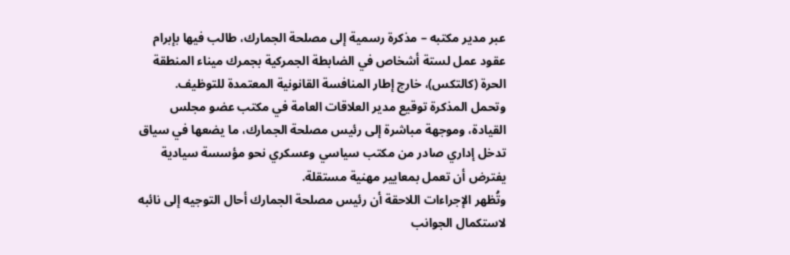عبر مدير مكتبه – مذكرة رسمية إلى مصلحة الجمارك، طالب فيها بإبرام عقود عمل لستة أشخاص في الضابطة الجمركية بجمرك ميناء المنطقة الحرة (كالتكس)، خارج إطار المنافسة القانونية المعتمدة للتوظيف.
وتحمل المذكرة توقيع مدير العلاقات العامة في مكتب عضو مجلس القيادة، وموجهة مباشرة إلى رئيس مصلحة الجمارك، ما يضعها في سياق تدخل إداري صادر من مكتب سياسي وعسكري نحو مؤسسة سيادية يفترض أن تعمل بمعايير مهنية مستقلة.
وتُظهر الإجراءات اللاحقة أن رئيس مصلحة الجمارك أحال التوجيه إلى نائبه لاستكمال الجوانب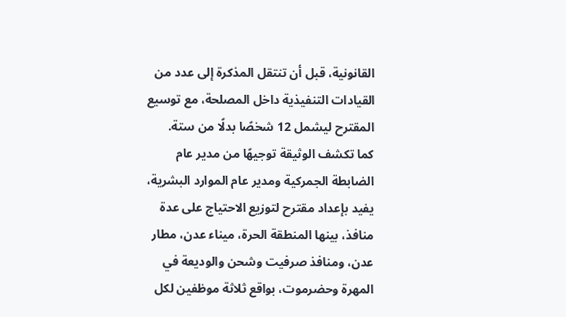القانونية، قبل أن تنتقل المذكرة إلى عدد من القيادات التنفيذية داخل المصلحة، مع توسيع المقترح ليشمل 12 شخصًا بدلًا من ستة.
كما تكشف الوثيقة توجيهًا من مدير عام الضابطة الجمركية ومدير عام الموارد البشرية، يفيد بإعداد مقترح لتوزيع الاحتياج على عدة منافذ، بينها المنطقة الحرة، ميناء عدن، مطار عدن، ومنافذ صرفيت وشحن والوديعة في المهرة وحضرموت، بواقع ثلاثة موظفين لكل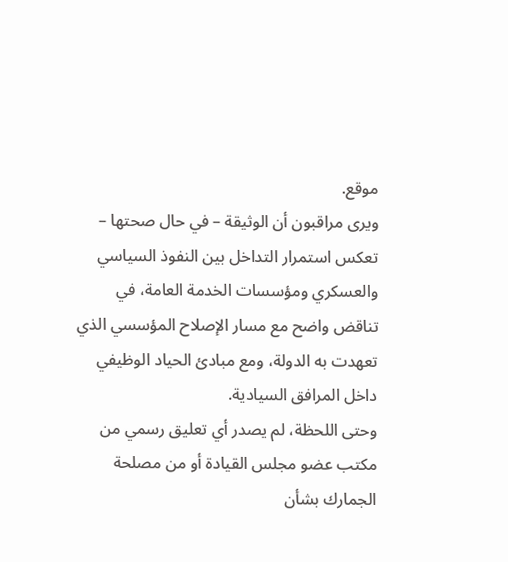موقع.
ويرى مراقبون أن الوثيقة – في حال صحتها – تعكس استمرار التداخل بين النفوذ السياسي والعسكري ومؤسسات الخدمة العامة، في تناقض واضح مع مسار الإصلاح المؤسسي الذي تعهدت به الدولة، ومع مبادئ الحياد الوظيفي داخل المرافق السيادية.
وحتى اللحظة، لم يصدر أي تعليق رسمي من مكتب عضو مجلس القيادة أو من مصلحة الجمارك بشأن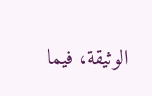الوثيقة، فيما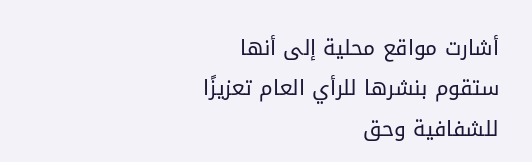أشارت مواقع محلية إلى أنها ستقوم بنشرها للرأي العام تعزيزًا للشفافية وحق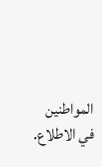المواطنين في الاطلاع.